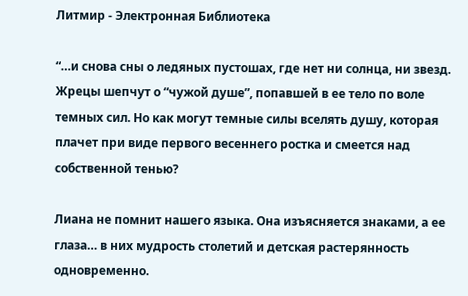Литмир - Электронная Библиотека

“…и снова сны о ледяных пустошах, где нет ни солнца, ни звезд. Жрецы шепчут о “чужой душе”, попавшей в ее тело по воле темных сил. Но как могут темные силы вселять душу, которая плачет при виде первого весеннего ростка и смеется над собственной тенью?

Лиана не помнит нашего языка. Она изъясняется знаками, а ее глаза… в них мудрость столетий и детская растерянность одновременно.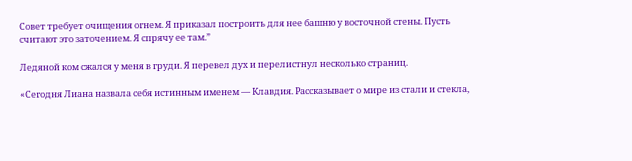Совет требует очищения огнем. Я приказал построить для нее башню у восточной стены. Пусть считают это заточением. Я спрячу ее там.”

Ледяной ком сжался у меня в груди. Я перевел дух и перелистнул несколько страниц.

«Сегодня Лиана назвала себя истинным именем — Клавдия. Рассказывает о мире из стали и стекла,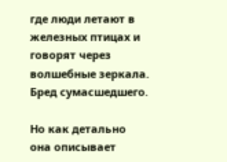где люди летают в железных птицах и говорят через волшебные зеркала. Бред сумасшедшего.

Но как детально она описывает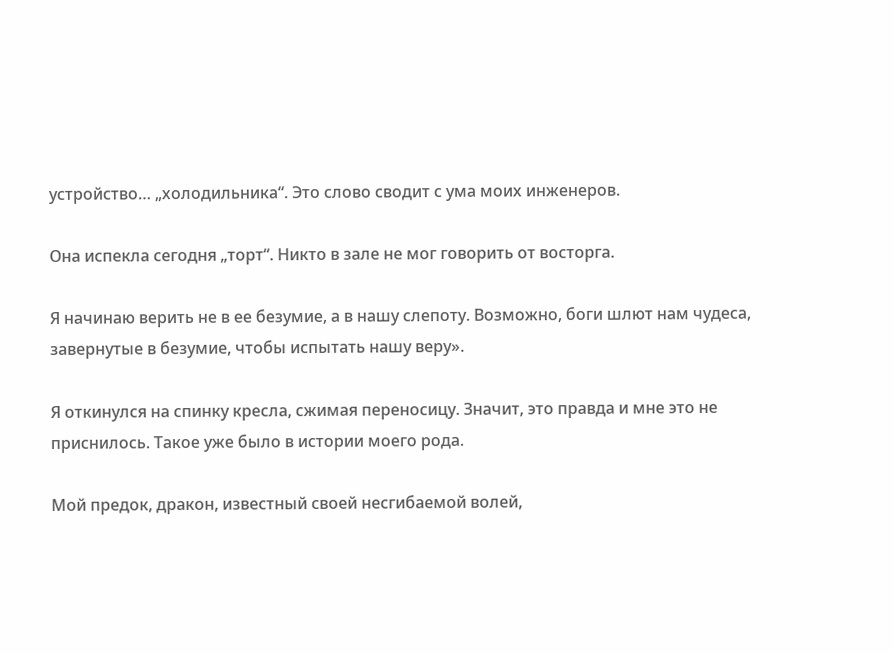устройство… „холодильника“. Это слово сводит с ума моих инженеров.

Она испекла сегодня „торт“. Никто в зале не мог говорить от восторга.

Я начинаю верить не в ее безумие, а в нашу слепоту. Возможно, боги шлют нам чудеса, завернутые в безумие, чтобы испытать нашу веру».

Я откинулся на спинку кресла, сжимая переносицу. Значит, это правда и мне это не приснилось. Такое уже было в истории моего рода.

Мой предок, дракон, известный своей несгибаемой волей,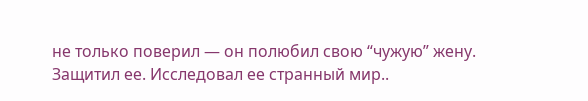не только поверил — он полюбил свою “чужую” жену. Защитил ее. Исследовал ее странный мир..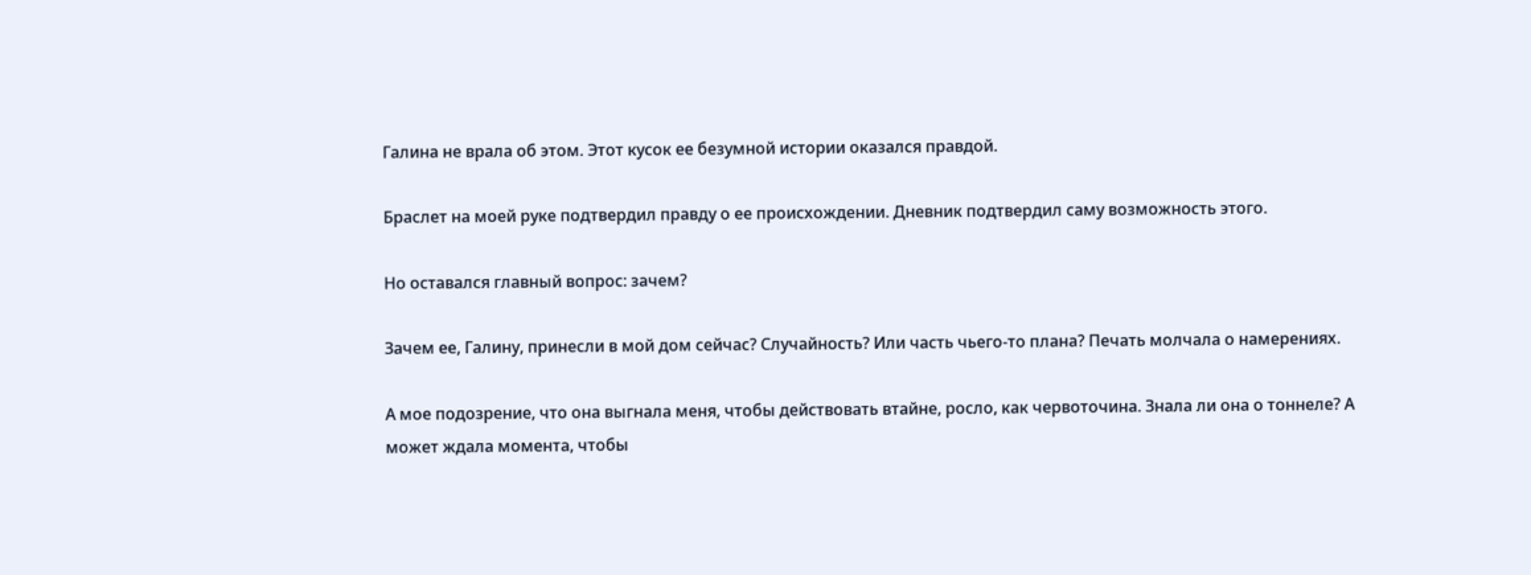Галина не врала об этом. Этот кусок ее безумной истории оказался правдой.

Браслет на моей руке подтвердил правду о ее происхождении. Дневник подтвердил саму возможность этого.

Но оставался главный вопрос: зачем?

Зачем ее, Галину, принесли в мой дом сейчас? Случайность? Или часть чьего-то плана? Печать молчала о намерениях.

А мое подозрение, что она выгнала меня, чтобы действовать втайне, росло, как червоточина. Знала ли она о тоннеле? А может ждала момента, чтобы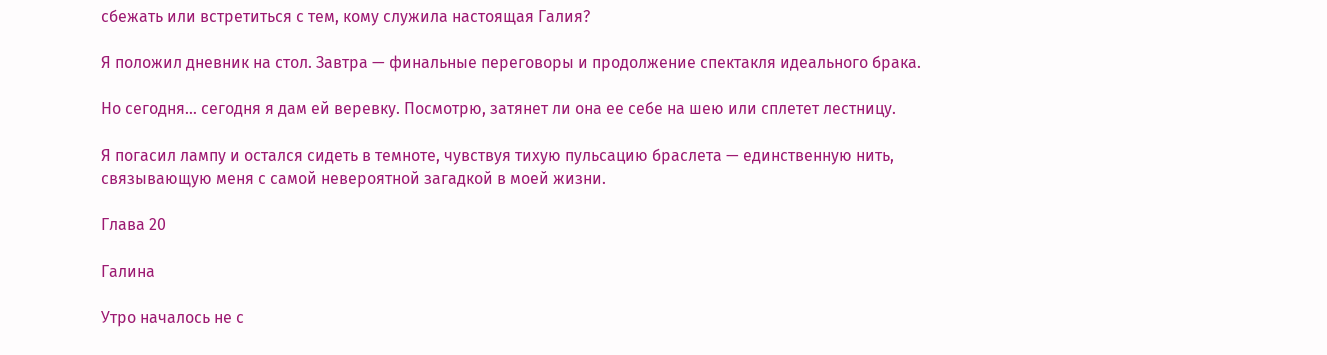сбежать или встретиться с тем, кому служила настоящая Галия?

Я положил дневник на стол. Завтра — финальные переговоры и продолжение спектакля идеального брака.

Но сегодня… сегодня я дам ей веревку. Посмотрю, затянет ли она ее себе на шею или сплетет лестницу.

Я погасил лампу и остался сидеть в темноте, чувствуя тихую пульсацию браслета — единственную нить, связывающую меня с самой невероятной загадкой в моей жизни.

Глава 20

Галина

Утро началось не с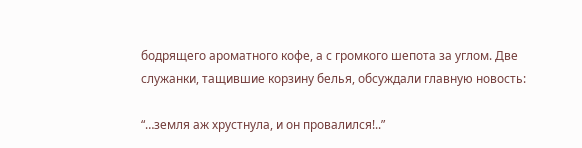бодрящего ароматного кофе, а с громкого шепота за углом. Две служанки, тащившие корзину белья, обсуждали главную новость:

“…земля аж хрустнула, и он провалился!..”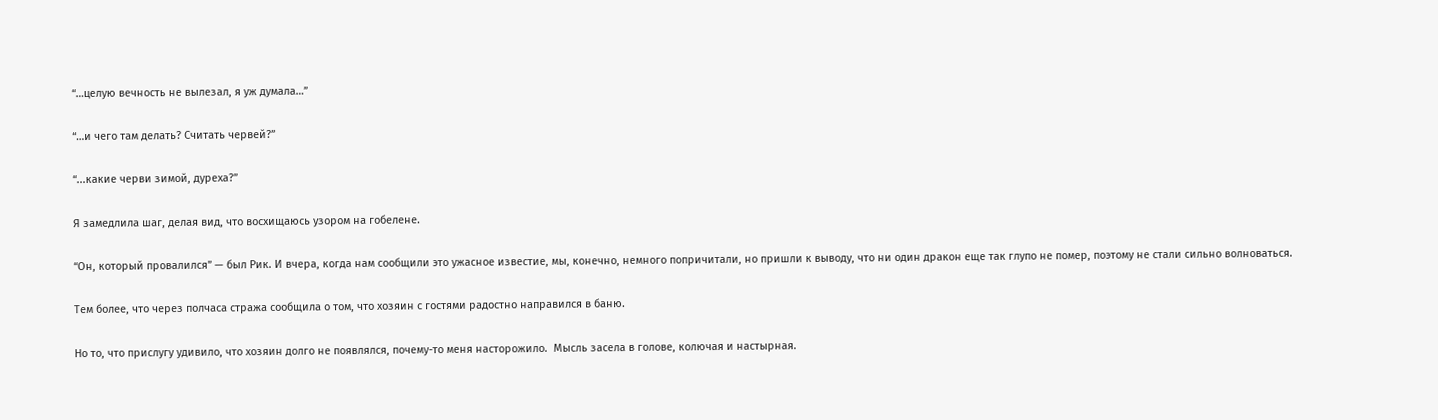“…целую вечность не вылезал, я уж думала…”

“…и чего там делать? Считать червей?”

“...какие черви зимой, дуреха?”

Я замедлила шаг, делая вид, что восхищаюсь узором на гобелене.

“Он, который провалился” — был Рик. И вчера, когда нам сообщили это ужасное известие, мы, конечно, немного попричитали, но пришли к выводу, что ни один дракон еще так глупо не помер, поэтому не стали сильно волноваться.

Тем более, что через полчаса стража сообщила о том, что хозяин с гостями радостно направился в баню.

Но то, что прислугу удивило, что хозяин долго не появлялся, почему-то меня насторожило.  Мысль засела в голове, колючая и настырная.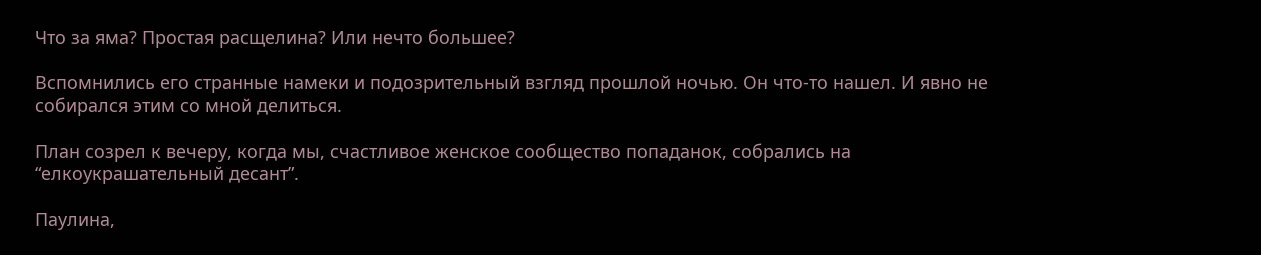Что за яма? Простая расщелина? Или нечто большее?

Вспомнились его странные намеки и подозрительный взгляд прошлой ночью. Он что-то нашел. И явно не собирался этим со мной делиться.

План созрел к вечеру, когда мы, счастливое женское сообщество попаданок, собрались на “елкоукрашательный десант”.

Паулина,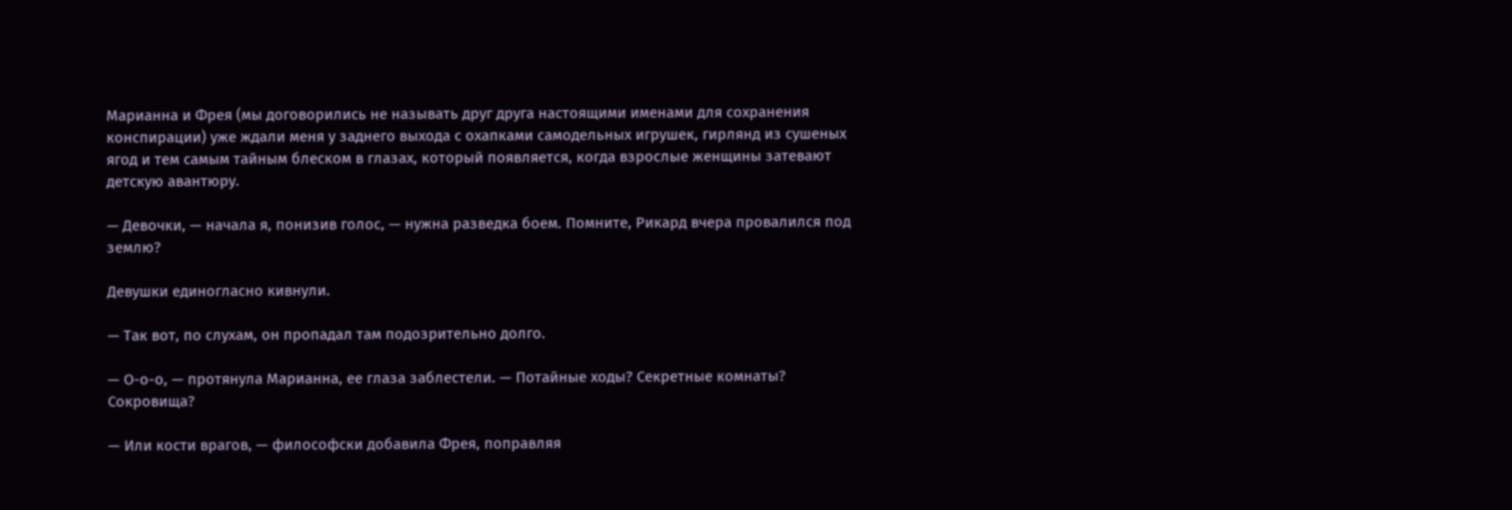Марианна и Фрея (мы договорились не называть друг друга настоящими именами для сохранения конспирации) уже ждали меня у заднего выхода с охапками самодельных игрушек, гирлянд из сушеных ягод и тем самым тайным блеском в глазах, который появляется, когда взрослые женщины затевают детскую авантюру.

— Девочки, — начала я, понизив голос, — нужна разведка боем. Помните, Рикард вчера провалился под землю?

Девушки единогласно кивнули.

— Так вот, по слухам, он пропадал там подозрительно долго.

— О-о-о, — протянула Марианна, ее глаза заблестели. — Потайные ходы? Секретные комнаты? Сокровища?

— Или кости врагов, — философски добавила Фрея, поправляя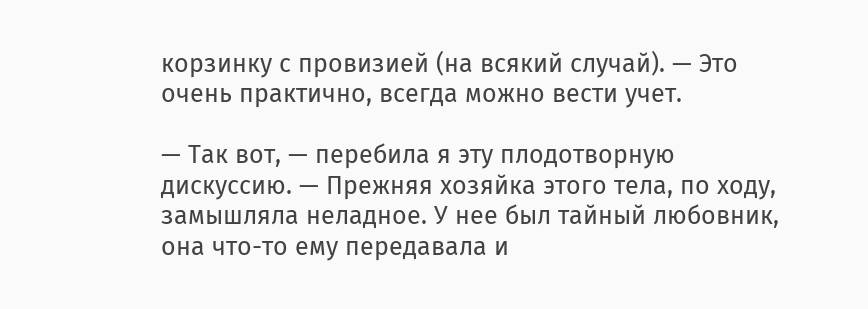корзинку с провизией (на всякий случай). — Это очень практично, всегда можно вести учет.

— Так вот, — перебила я эту плодотворную дискуссию. — Прежняя хозяйка этого тела, по ходу, замышляла неладное. У нее был тайный любовник, она что-то ему передавала и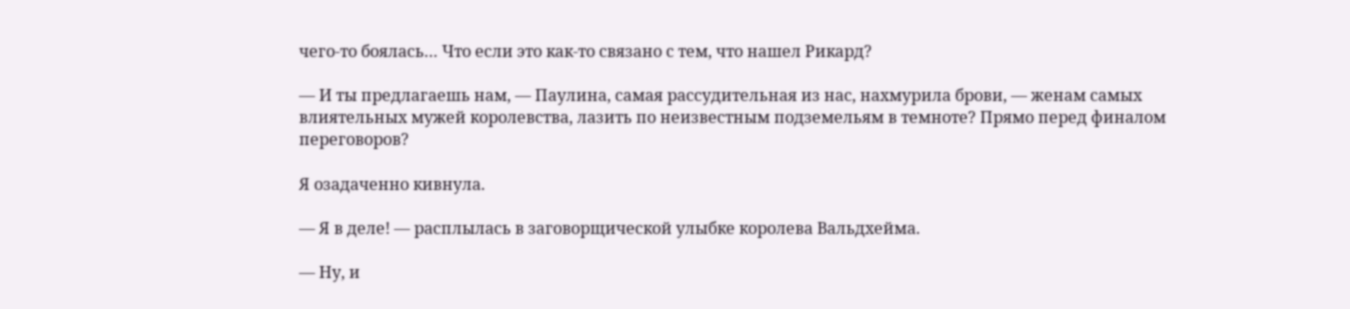чего-то боялась… Что если это как-то связано с тем, что нашел Рикард?

— И ты предлагаешь нам, — Паулина, самая рассудительная из нас, нахмурила брови, — женам самых влиятельных мужей королевства, лазить по неизвестным подземельям в темноте? Прямо перед финалом переговоров?

Я озадаченно кивнула.

— Я в деле! — расплылась в заговорщической улыбке королева Вальдхейма.

— Ну, и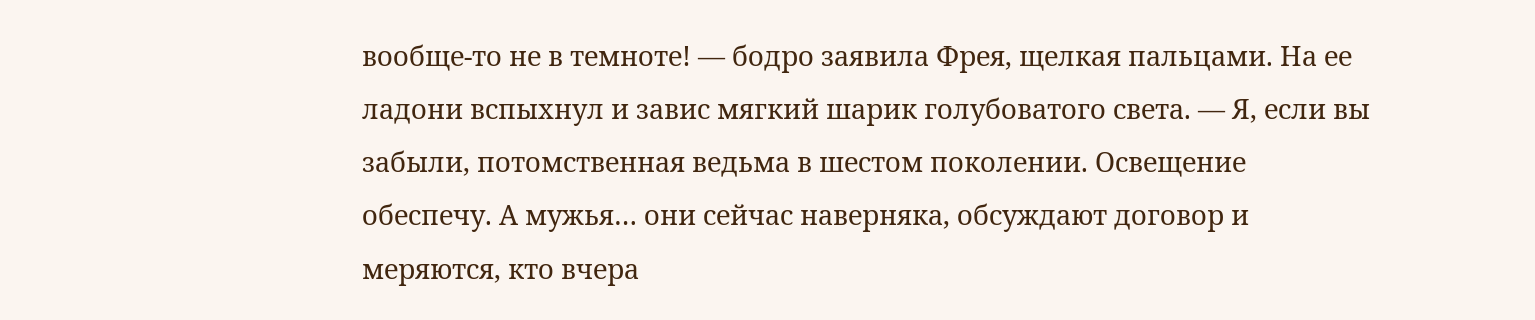вообще-то не в темноте! — бодро заявила Фрея, щелкая пальцами. На ее ладони вспыхнул и завис мягкий шарик голубоватого света. — Я, если вы забыли, потомственная ведьма в шестом поколении. Освещение обеспечу. А мужья… они сейчас наверняка, обсуждают договор и меряются, кто вчера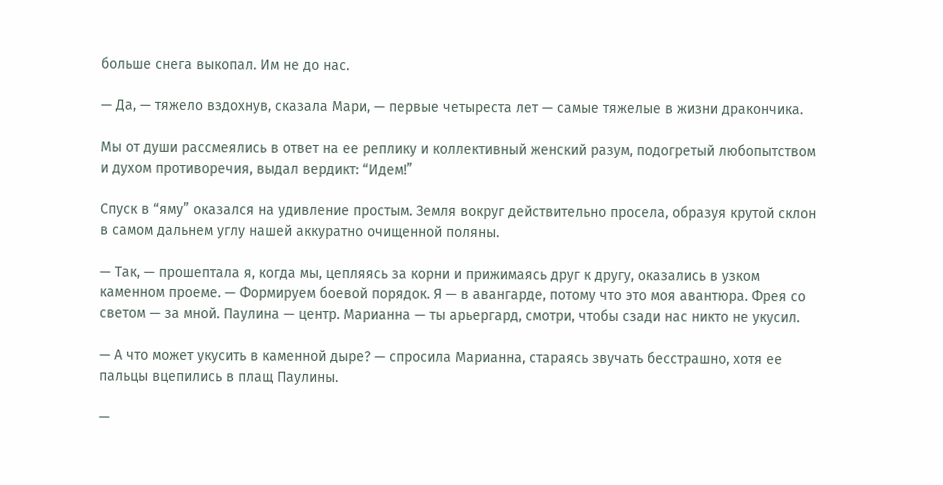больше снега выкопал. Им не до нас.

— Да, — тяжело вздохнув, сказала Мари, — первые четыреста лет — самые тяжелые в жизни дракончика.

Мы от души рассмеялись в ответ на ее реплику и коллективный женский разум, подогретый любопытством и духом противоречия, выдал вердикт: “Идем!”

Спуск в “яму” оказался на удивление простым. Земля вокруг действительно просела, образуя крутой склон в самом дальнем углу нашей аккуратно очищенной поляны.

— Так, — прошептала я, когда мы, цепляясь за корни и прижимаясь друг к другу, оказались в узком каменном проеме. — Формируем боевой порядок. Я — в авангарде, потому что это моя авантюра. Фрея со светом — за мной. Паулина — центр. Марианна — ты арьергард, смотри, чтобы сзади нас никто не укусил.

— А что может укусить в каменной дыре? — спросила Марианна, стараясь звучать бесстрашно, хотя ее пальцы вцепились в плащ Паулины.

—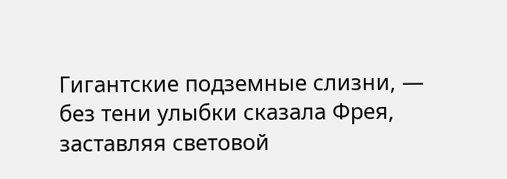Гигантские подземные слизни, — без тени улыбки сказала Фрея, заставляя световой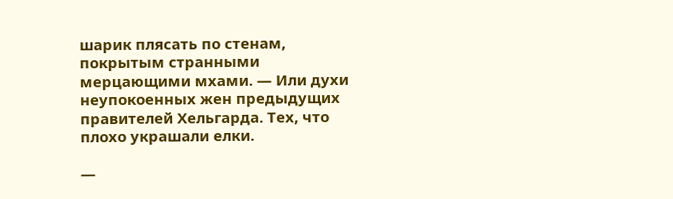шарик плясать по стенам, покрытым странными мерцающими мхами. — Или духи неупокоенных жен предыдущих правителей Хельгарда. Тех, что плохо украшали елки.

—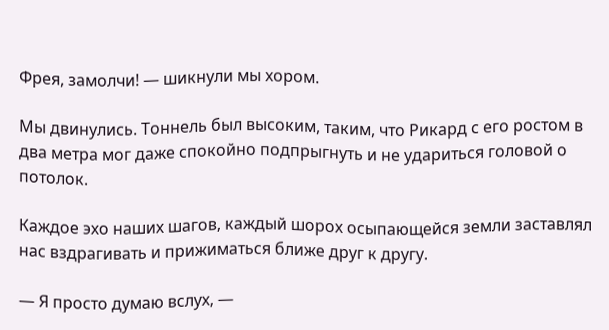Фрея, замолчи! — шикнули мы хором.

Мы двинулись. Тоннель был высоким, таким, что Рикард с его ростом в два метра мог даже спокойно подпрыгнуть и не удариться головой о потолок.

Каждое эхо наших шагов, каждый шорох осыпающейся земли заставлял нас вздрагивать и прижиматься ближе друг к другу.

— Я просто думаю вслух, —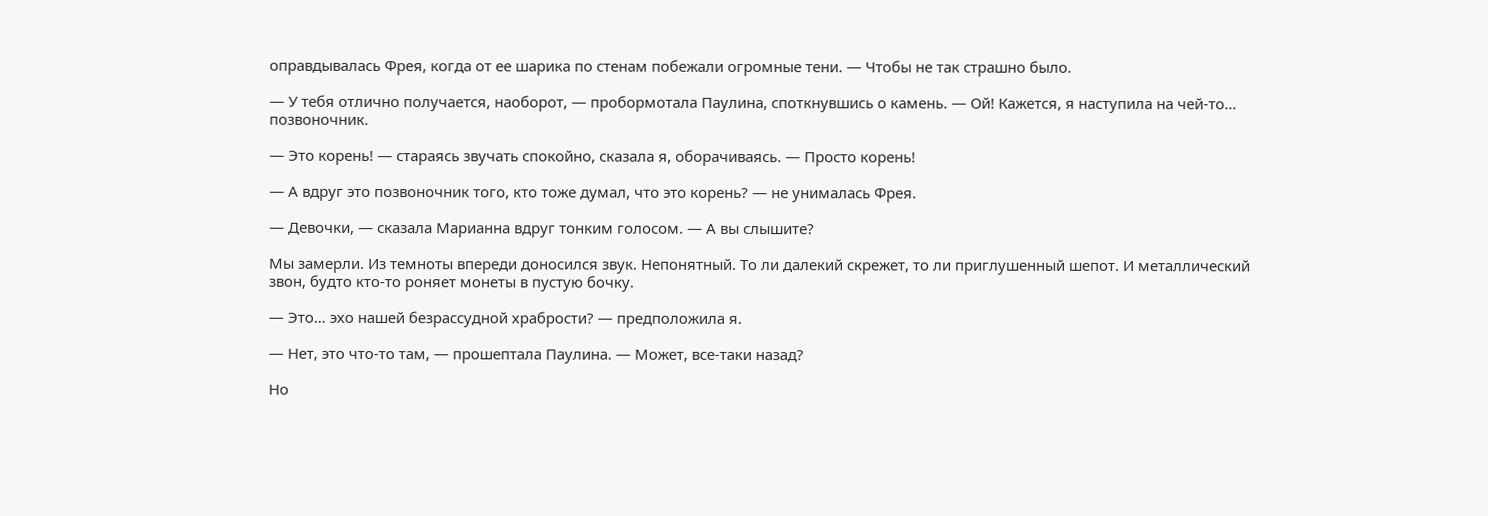оправдывалась Фрея, когда от ее шарика по стенам побежали огромные тени. — Чтобы не так страшно было.

— У тебя отлично получается, наоборот, — пробормотала Паулина, споткнувшись о камень. — Ой! Кажется, я наступила на чей-то… позвоночник.

— Это корень! — стараясь звучать спокойно, сказала я, оборачиваясь. — Просто корень!

— А вдруг это позвоночник того, кто тоже думал, что это корень? — не унималась Фрея.

— Девочки, — сказала Марианна вдруг тонким голосом. — А вы слышите?

Мы замерли. Из темноты впереди доносился звук. Непонятный. То ли далекий скрежет, то ли приглушенный шепот. И металлический звон, будто кто-то роняет монеты в пустую бочку.

— Это… эхо нашей безрассудной храбрости? — предположила я.

— Нет, это что-то там, — прошептала Паулина. — Может, все-таки назад?

Но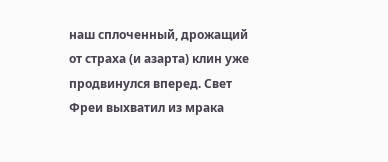наш сплоченный, дрожащий от страха (и азарта) клин уже продвинулся вперед. Свет Фреи выхватил из мрака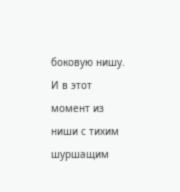боковую нишу. И в этот момент из ниши с тихим шуршащим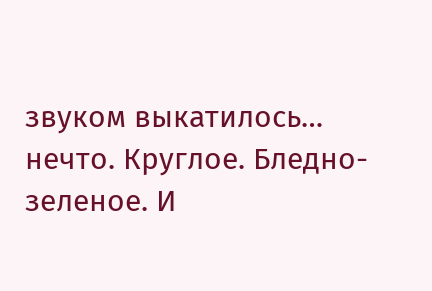звуком выкатилось… нечто. Круглое. Бледно-зеленое. И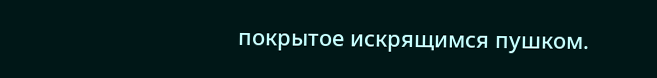покрытое искрящимся пушком.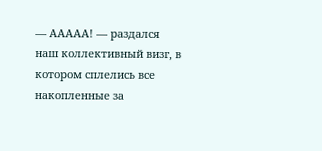— ААААА! — раздался наш коллективный визг, в котором сплелись все накопленные за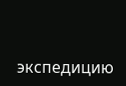экспедицию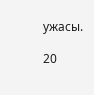ужасы.

20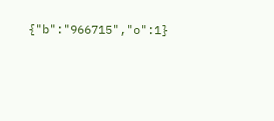{"b":"966715","o":1}